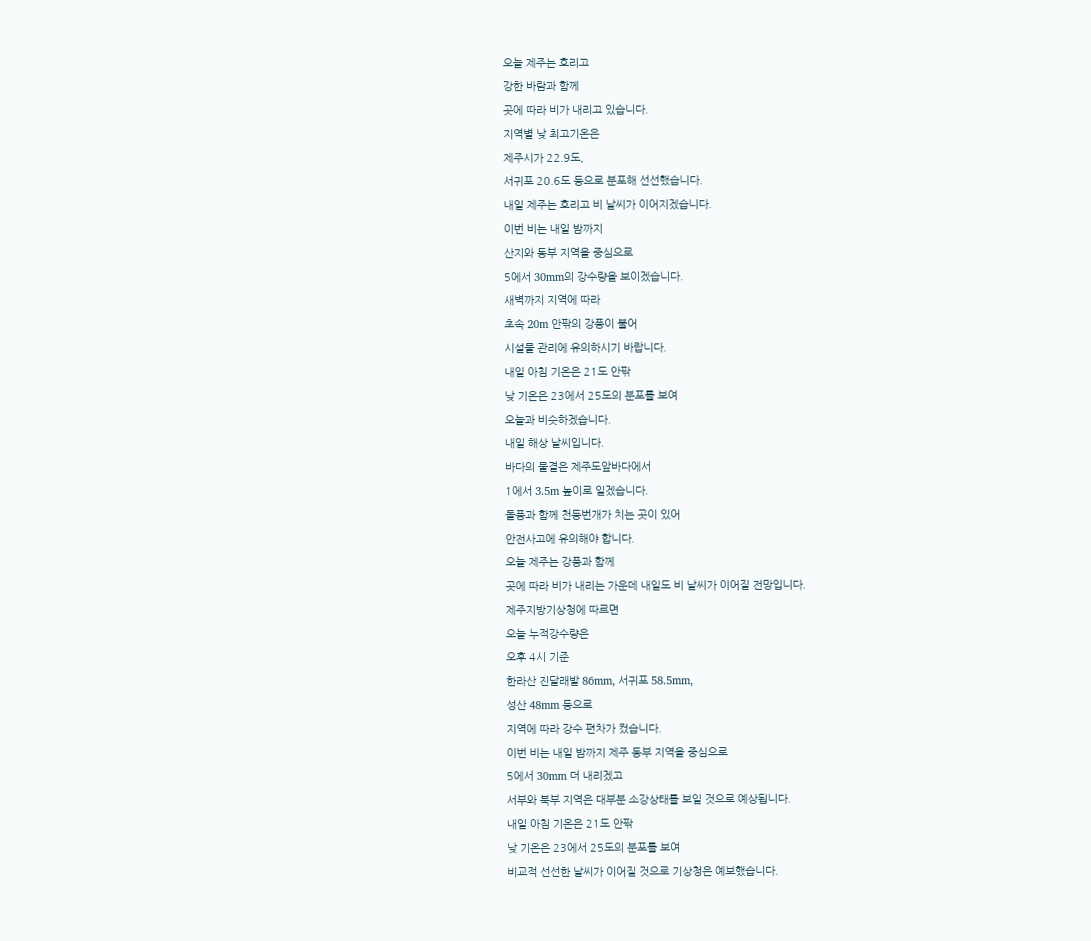오늘 제주는 흐리고
강한 바람과 함께
곳에 따라 비가 내리고 있습니다.
지역별 낮 최고기온은
제주시가 22.9도,
서귀포 20.6도 등으로 분포해 선선했습니다.
내일 제주는 흐리고 비 날씨가 이어지겠습니다.
이번 비는 내일 밤까지
산지와 동부 지역을 중심으로
5에서 30mm의 강수량을 보이겠습니다.
새벽까지 지역에 따라
초속 20m 안팎의 강풍이 불어
시설물 관리에 유의하시기 바랍니다.
내일 아침 기온은 21도 안팎
낮 기온은 23에서 25도의 분포를 보여
오늘과 비슷하겠습니다.
내일 해상 날씨입니다.
바다의 물결은 제주도앞바다에서
1에서 3.5m 높이로 일겠습니다.
돌풍과 함께 천둥번개가 치는 곳이 있어
안전사고에 유의해야 합니다.
오늘 제주는 강풍과 함께
곳에 따라 비가 내리는 가운데 내일도 비 날씨가 이어질 전망입니다.
제주지방기상청에 따르면
오늘 누적강수량은
오후 4시 기준
한라산 진달래밭 86mm, 서귀포 58.5mm,
성산 48mm 등으로
지역에 따라 강수 편차가 컸습니다.
이번 비는 내일 밤까지 제주 동부 지역을 중심으로
5에서 30mm 더 내리겠고
서부와 북부 지역은 대부분 소강상태를 보일 것으로 예상됩니다.
내일 아침 기온은 21도 안팎
낮 기온은 23에서 25도의 분포를 보여
비교적 선선한 날씨가 이어질 것으로 기상청은 예보했습니다.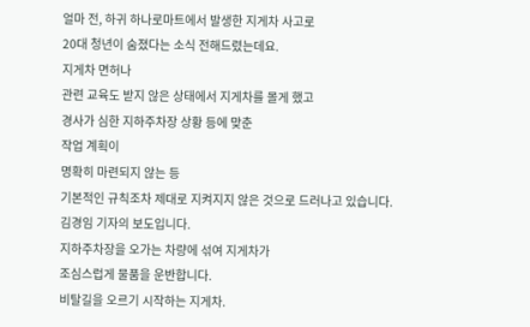얼마 전, 하귀 하나로마트에서 발생한 지게차 사고로
20대 청년이 숨졌다는 소식 전해드렸는데요.
지게차 면허나
관련 교육도 받지 않은 상태에서 지게차를 몰게 했고
경사가 심한 지하주차장 상황 등에 맞춘
작업 계획이
명확히 마련되지 않는 등
기본적인 규칙조차 제대로 지켜지지 않은 것으로 드러나고 있습니다.
김경임 기자의 보도입니다.
지하주차장을 오가는 차량에 섞여 지게차가
조심스럽게 물품을 운반합니다.
비탈길을 오르기 시작하는 지게차.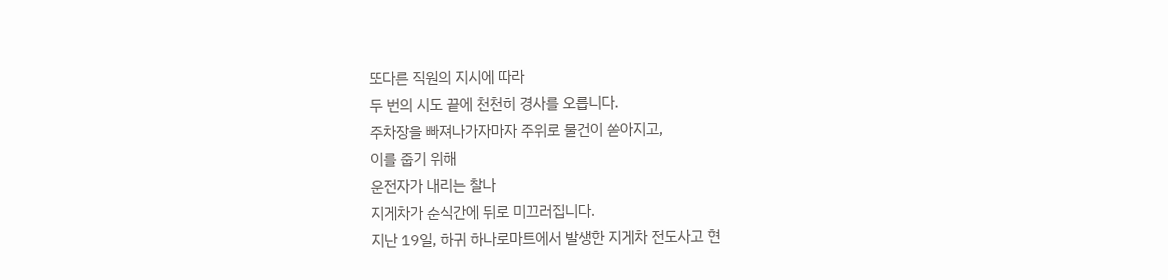또다른 직원의 지시에 따라
두 번의 시도 끝에 천천히 경사를 오릅니다.
주차장을 빠져나가자마자 주위로 물건이 쏟아지고,
이를 줍기 위해
운전자가 내리는 찰나
지게차가 순식간에 뒤로 미끄러집니다.
지난 19일, 하귀 하나로마트에서 발생한 지게차 전도사고 현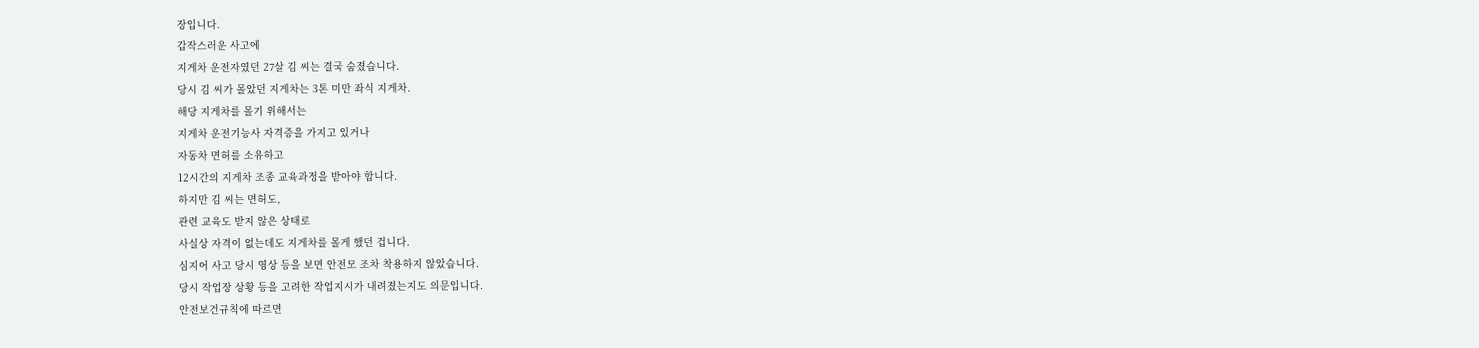장입니다.
갑작스러운 사고에
지게차 운전자였던 27살 김 씨는 결국 숨졌습니다.
당시 김 씨가 몰았던 지게차는 3톤 미만 좌식 지게차.
해당 지게차를 몰기 위해서는
지게차 운전기능사 자격증을 가지고 있거나
자동차 면허를 소유하고
12시간의 지게차 조종 교육과정을 받아야 합니다.
하지만 김 씨는 면허도,
관련 교육도 받지 않은 상태로
사실상 자격이 없는데도 지게차를 몰게 했던 겁니다.
심지어 사고 당시 영상 등을 보면 안전모 조차 착용하지 않았습니다.
당시 작업장 상황 등을 고려한 작업지시가 내려졌는지도 의문입니다.
안전보건규칙에 따르면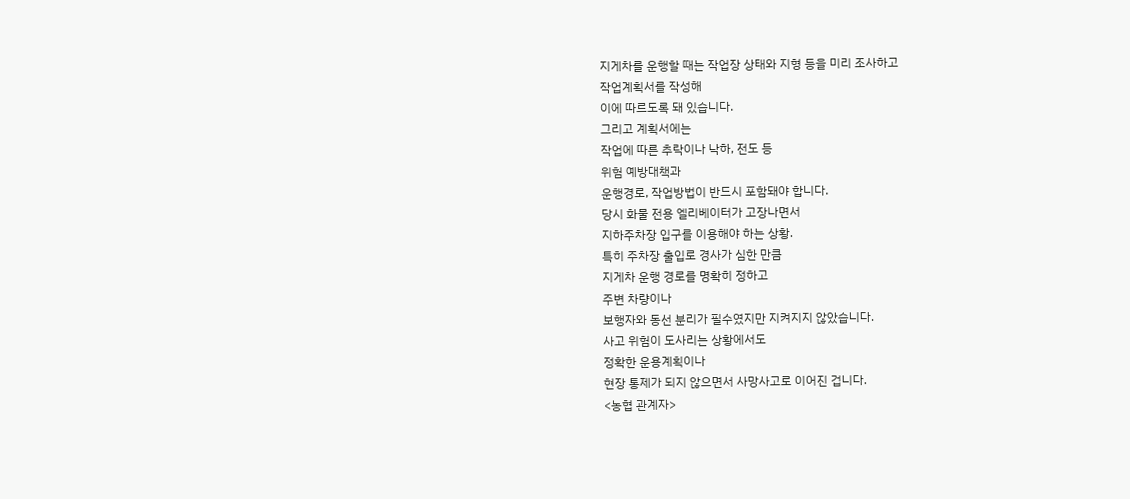지게차를 운행할 때는 작업장 상태와 지형 등을 미리 조사하고
작업계획서를 작성해
이에 따르도록 돼 있습니다.
그리고 계획서에는
작업에 따른 추락이나 낙하, 전도 등
위험 예방대책과
운행경로, 작업방법이 반드시 포함돼야 합니다.
당시 화물 전용 엘리베이터가 고장나면서
지하주차장 입구를 이용해야 하는 상황.
특히 주차장 출입로 경사가 심한 만큼
지게차 운행 경로를 명확히 정하고
주변 차량이나
보행자와 동선 분리가 필수였지만 지켜지지 않았습니다.
사고 위험이 도사리는 상황에서도
정확한 운용계획이나
현장 통제가 되지 않으면서 사망사고로 이어진 겁니다.
<농협 관계자>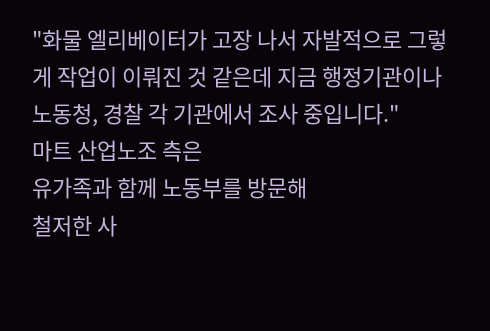"화물 엘리베이터가 고장 나서 자발적으로 그렇게 작업이 이뤄진 것 같은데 지금 행정기관이나 노동청, 경찰 각 기관에서 조사 중입니다."
마트 산업노조 측은
유가족과 함께 노동부를 방문해
철저한 사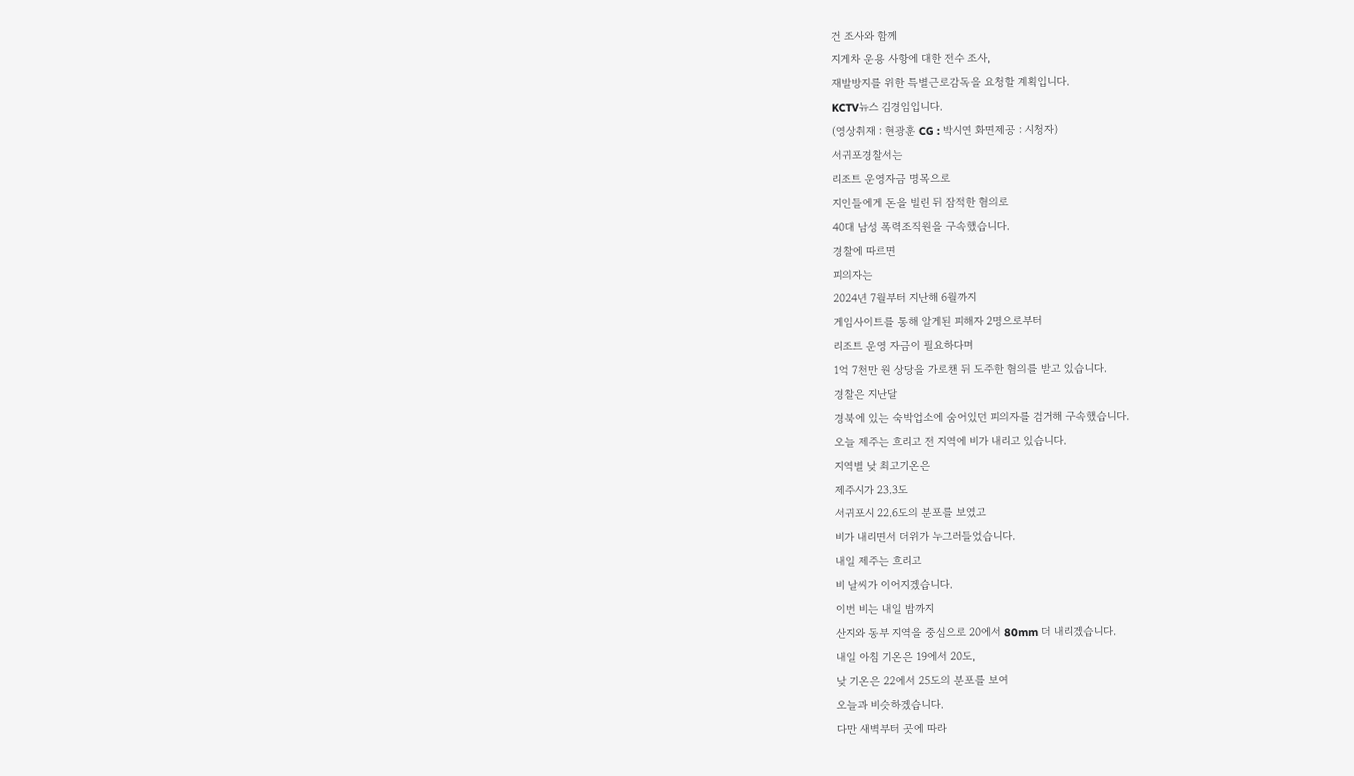건 조사와 함께
지게차 운용 사항에 대한 전수 조사,
재발방지를 위한 특별근로감독을 요청할 계획입니다.
KCTV뉴스 김경임입니다.
(영상취재 : 현광훈 CG : 박시연 화면제공 : 시청자)
서귀포경찰서는
리조트 운영자금 명목으로
지인들에게 돈을 빌린 뒤 잠적한 혐의로
40대 남성 폭력조직원을 구속했습니다.
경찰에 따르면
피의자는
2024년 7월부터 지난해 6월까지
게임사이트를 통해 알게된 피해자 2명으로부터
리조트 운영 자금이 필요하다며
1억 7천만 원 상당을 가로챈 뒤 도주한 혐의를 받고 있습니다.
경찰은 지난달
경북에 있는 숙박업소에 숨어있던 피의자를 검거해 구속했습니다.
오늘 제주는 흐리고 전 지역에 비가 내리고 있습니다.
지역별 낮 최고기온은
제주시가 23.3도
서귀포시 22.6도의 분포를 보였고
비가 내리면서 더위가 누그러들었습니다.
내일 제주는 흐리고
비 날씨가 이어지겠습니다.
이번 비는 내일 밤까지
산지와 동부 지역을 중심으로 20에서 80mm 더 내리겠습니다.
내일 아침 기온은 19에서 20도,
낮 기온은 22에서 25도의 분포를 보여
오늘과 비슷하겠습니다.
다만 새벽부터 곳에 따라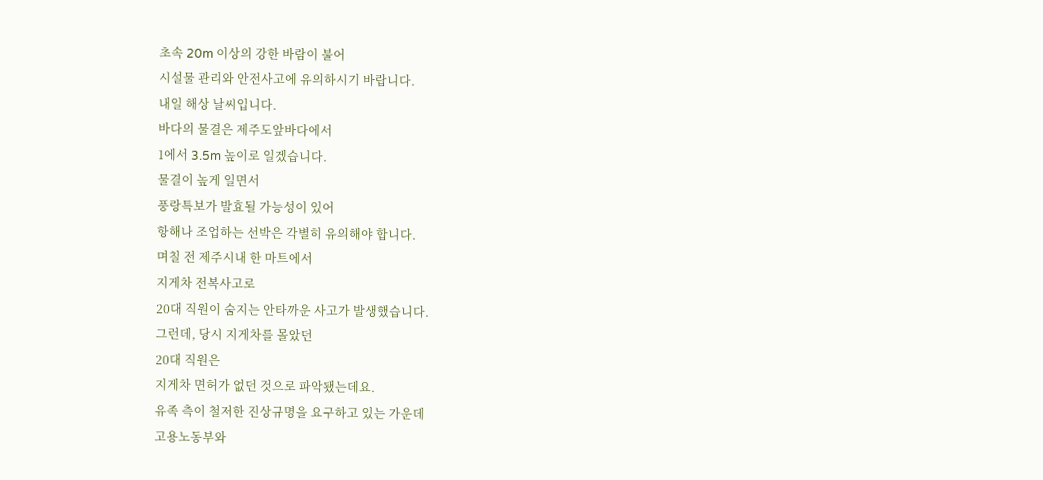초속 20m 이상의 강한 바람이 불어
시설물 관리와 안전사고에 유의하시기 바랍니다.
내일 해상 날씨입니다.
바다의 물결은 제주도앞바다에서
1에서 3.5m 높이로 일겠습니다.
물결이 높게 일면서
풍랑특보가 발효될 가능성이 있어
항해나 조업하는 선박은 각별히 유의해야 합니다.
며칠 전 제주시내 한 마트에서
지게차 전복사고로
20대 직원이 숨지는 안타까운 사고가 발생했습니다.
그런데, 당시 지게차를 몰았던
20대 직원은
지게차 면허가 없던 것으로 파악됐는데요.
유족 측이 철저한 진상규명을 요구하고 있는 가운데
고용노동부와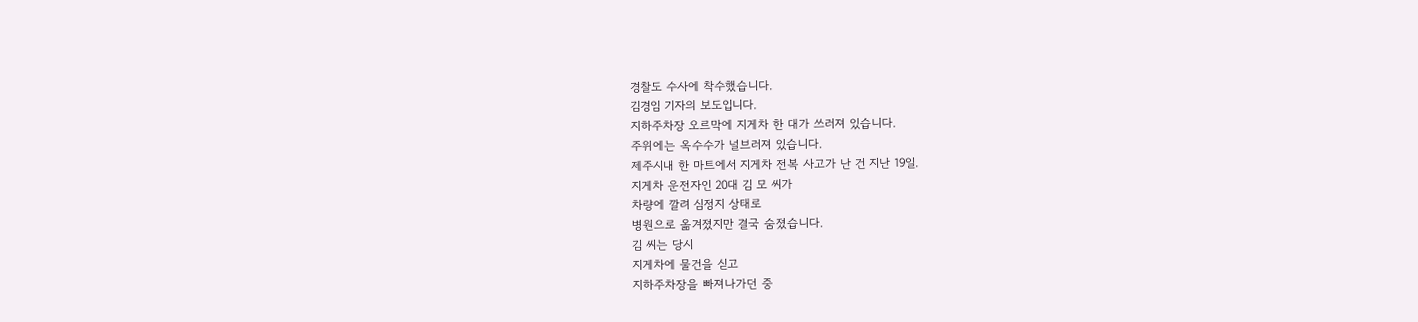경찰도 수사에 착수했습니다.
김경임 기자의 보도입니다.
지하주차장 오르막에 지게차 한 대가 쓰러져 있습니다.
주위에는 옥수수가 널브러져 있습니다.
제주시내 한 마트에서 지게차 전복 사고가 난 건 지난 19일.
지게차 운전자인 20대 김 모 씨가
차량에 깔려 심정지 상태로
병원으로 옮겨졌지만 결국 숨졌습니다.
김 씨는 당시
지게차에 물건을 싣고
지하주차장을 빠져나가던 중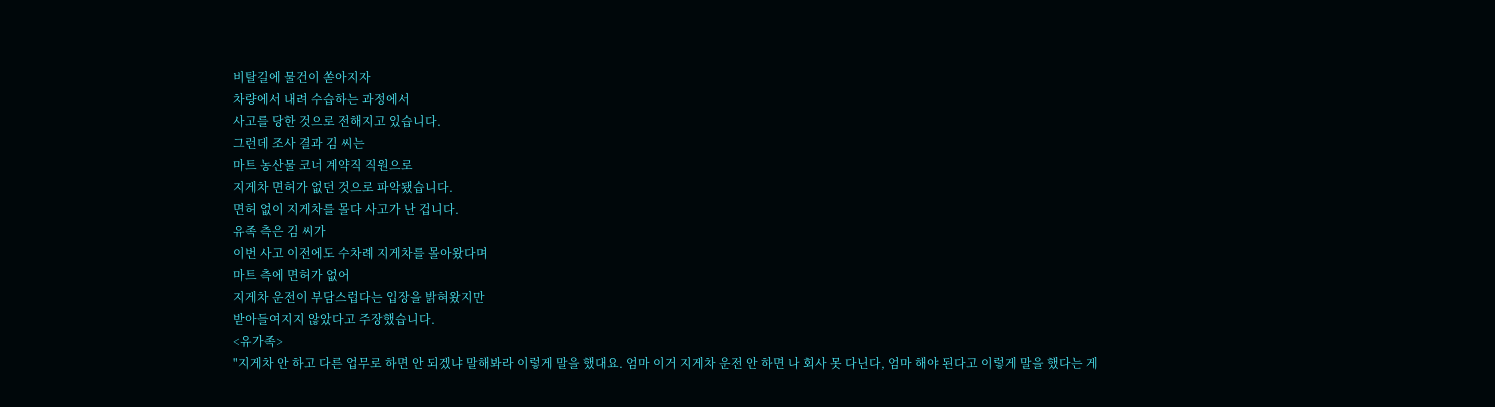비탈길에 물건이 쏟아지자
차량에서 내려 수습하는 과정에서
사고를 당한 것으로 전해지고 있습니다.
그런데 조사 결과 김 씨는
마트 농산물 코너 계약직 직원으로
지게차 면허가 없던 것으로 파악됐습니다.
면허 없이 지게차를 몰다 사고가 난 겁니다.
유족 측은 김 씨가
이번 사고 이전에도 수차례 지게차를 몰아왔다며
마트 측에 면허가 없어
지게차 운전이 부담스럽다는 입장을 밝혀왔지만
받아들여지지 않았다고 주장했습니다.
<유가족>
"지게차 안 하고 다른 업무로 하면 안 되겠냐 말해봐라 이렇게 말을 했대요. 엄마 이거 지게차 운전 안 하면 나 회사 못 다닌다, 엄마 해야 된다고 이렇게 말을 했다는 게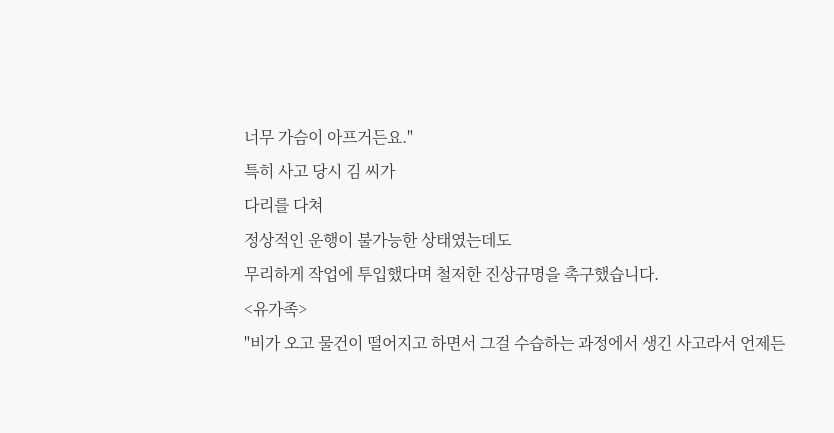너무 가슴이 아프거든요."
특히 사고 당시 김 씨가
다리를 다쳐
정상적인 운행이 불가능한 상태였는데도
무리하게 작업에 투입했다며 철저한 진상규명을 촉구했습니다.
<유가족>
"비가 오고 물건이 떨어지고 하면서 그걸 수습하는 과정에서 생긴 사고라서 언제든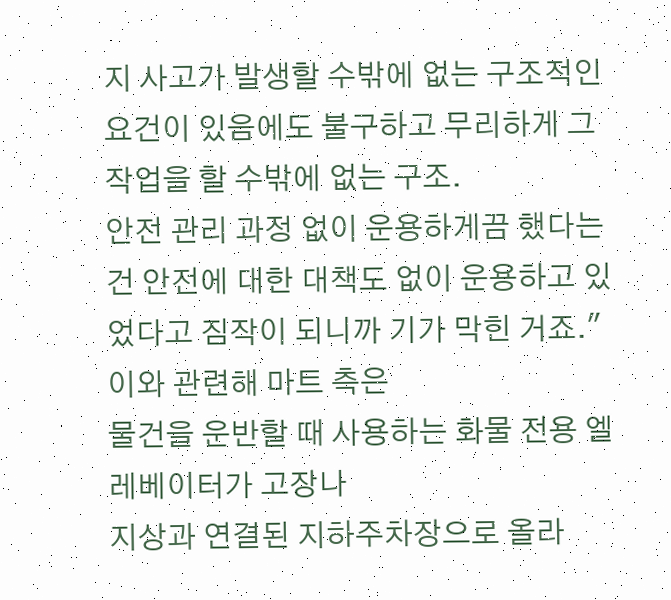지 사고가 발생할 수밖에 없는 구조적인 요건이 있음에도 불구하고 무리하게 그 작업을 할 수밖에 없는 구조.
안전 관리 과정 없이 운용하게끔 했다는 건 안전에 대한 대책도 없이 운용하고 있었다고 짐작이 되니까 기가 막힌 거죠."
이와 관련해 마트 측은
물건을 운반할 때 사용하는 화물 전용 엘레베이터가 고장나
지상과 연결된 지하주차장으로 올라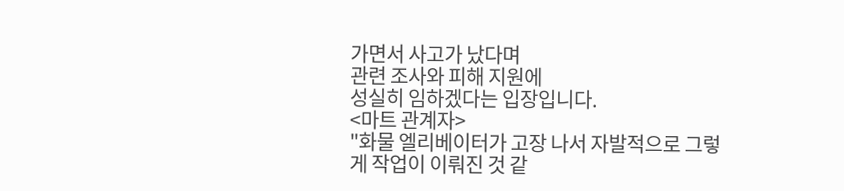가면서 사고가 났다며
관련 조사와 피해 지원에
성실히 임하겠다는 입장입니다.
<마트 관계자>
"화물 엘리베이터가 고장 나서 자발적으로 그렇게 작업이 이뤄진 것 같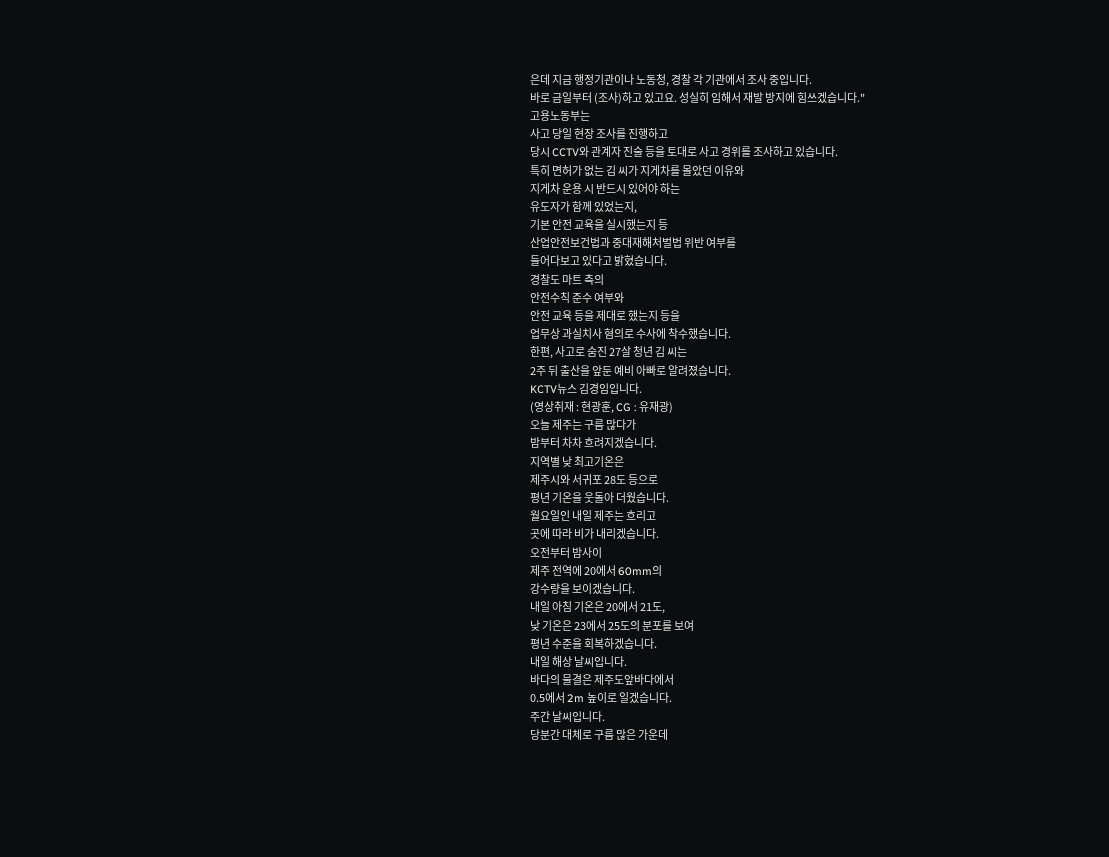은데 지금 행정기관이나 노동청, 경찰 각 기관에서 조사 중입니다.
바로 금일부터 (조사)하고 있고요. 성실히 임해서 재발 방지에 힘쓰겠습니다."
고용노동부는
사고 당일 현장 조사를 진행하고
당시 CCTV와 관계자 진술 등을 토대로 사고 경위를 조사하고 있습니다.
특히 면허가 없는 김 씨가 지게차를 몰았던 이유와
지게차 운용 시 반드시 있어야 하는
유도자가 함께 있었는지,
기본 안전 교육을 실시했는지 등
산업안전보건법과 중대재해처벌법 위반 여부를
들어다보고 있다고 밝혔습니다.
경찰도 마트 측의
안전수칙 준수 여부와
안전 교육 등을 제대로 했는지 등을
업무상 과실치사 혐의로 수사에 착수했습니다.
한편, 사고로 숨진 27살 청년 김 씨는
2주 뒤 출산을 앞둔 예비 아빠로 알려졌습니다.
KCTV뉴스 김경임입니다.
(영상취재 : 현광훈, CG : 유재광)
오늘 제주는 구름 많다가
밤부터 차차 흐려지겠습니다.
지역별 낮 최고기온은
제주시와 서귀포 28도 등으로
평년 기온을 웃돌아 더웠습니다.
월요일인 내일 제주는 흐리고
곳에 따라 비가 내리겠습니다.
오전부터 밤사이
제주 전역에 20에서 60mm의
강수량을 보이겠습니다.
내일 아침 기온은 20에서 21도,
낮 기온은 23에서 25도의 분포를 보여
평년 수준을 회복하겠습니다.
내일 해상 날씨입니다.
바다의 물결은 제주도앞바다에서
0.5에서 2m 높이로 일겠습니다.
주간 날씨입니다.
당분간 대체로 구름 많은 가운데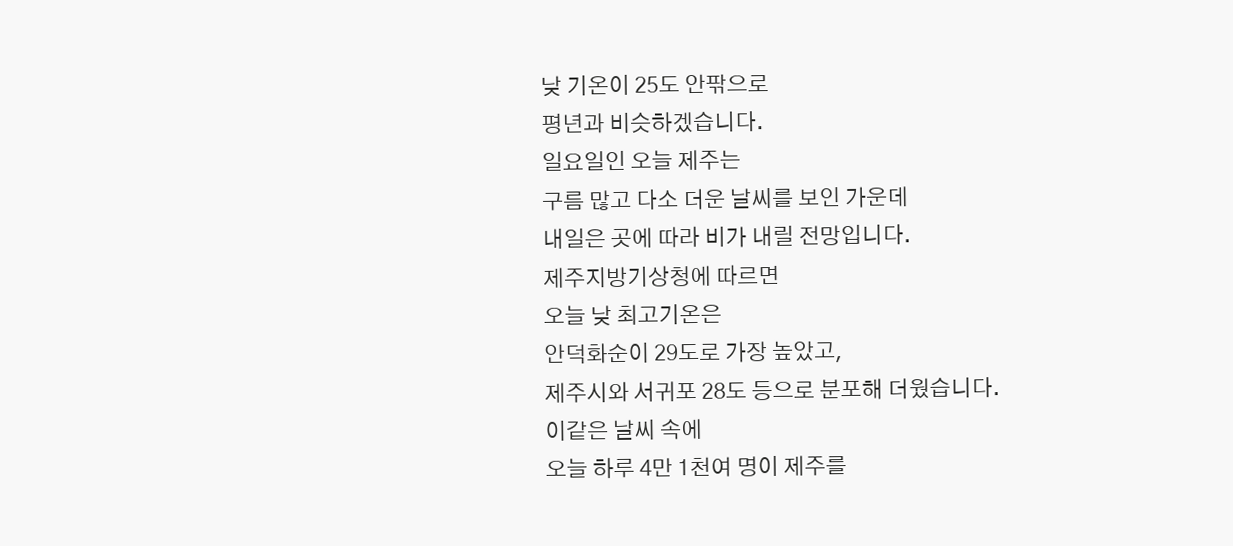낮 기온이 25도 안팎으로
평년과 비슷하겠습니다.
일요일인 오늘 제주는
구름 많고 다소 더운 날씨를 보인 가운데
내일은 곳에 따라 비가 내릴 전망입니다.
제주지방기상청에 따르면
오늘 낮 최고기온은
안덕화순이 29도로 가장 높았고,
제주시와 서귀포 28도 등으로 분포해 더웠습니다.
이같은 날씨 속에
오늘 하루 4만 1천여 명이 제주를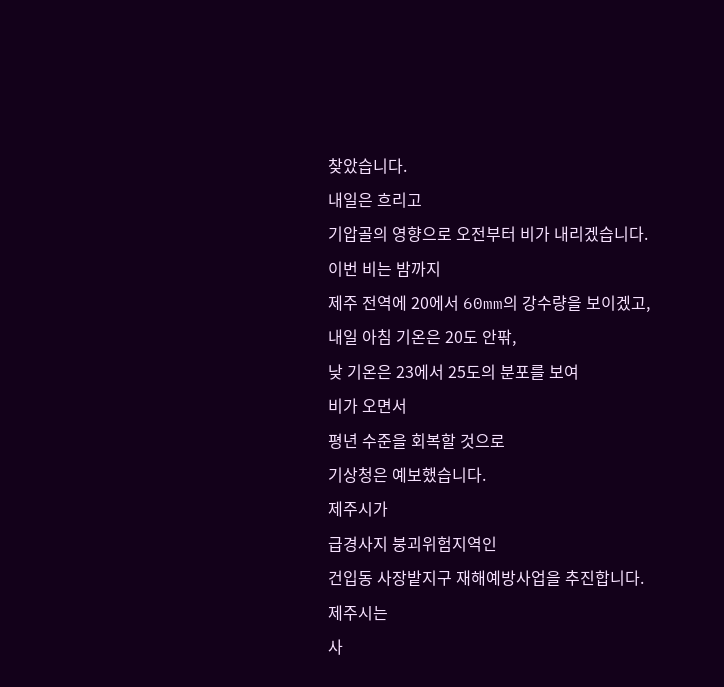찾았습니다.
내일은 흐리고
기압골의 영향으로 오전부터 비가 내리겠습니다.
이번 비는 밤까지
제주 전역에 20에서 60mm의 강수량을 보이겠고,
내일 아침 기온은 20도 안팎,
낮 기온은 23에서 25도의 분포를 보여
비가 오면서
평년 수준을 회복할 것으로
기상청은 예보했습니다.
제주시가
급경사지 붕괴위험지역인
건입동 사장밭지구 재해예방사업을 추진합니다.
제주시는
사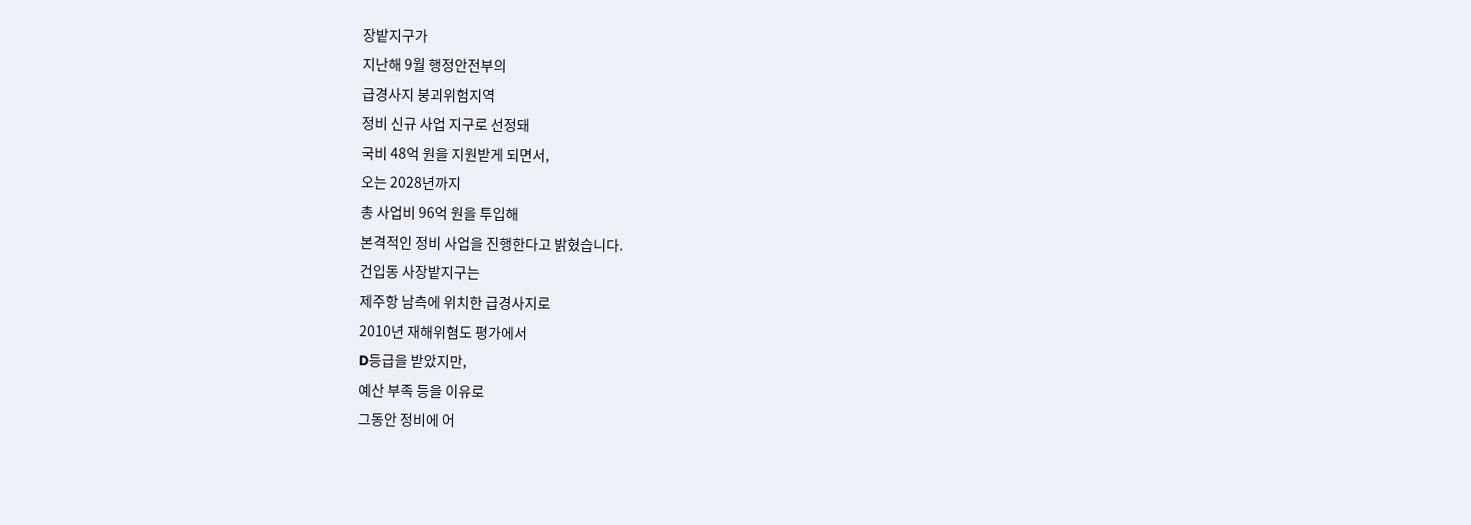장밭지구가
지난해 9월 행정안전부의
급경사지 붕괴위험지역
정비 신규 사업 지구로 선정돼
국비 48억 원을 지원받게 되면서,
오는 2028년까지
총 사업비 96억 원을 투입해
본격적인 정비 사업을 진행한다고 밝혔습니다.
건입동 사장밭지구는
제주항 남측에 위치한 급경사지로
2010년 재해위혐도 평가에서
D등급을 받았지만,
예산 부족 등을 이유로
그동안 정비에 어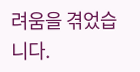려움을 겪었습니다.